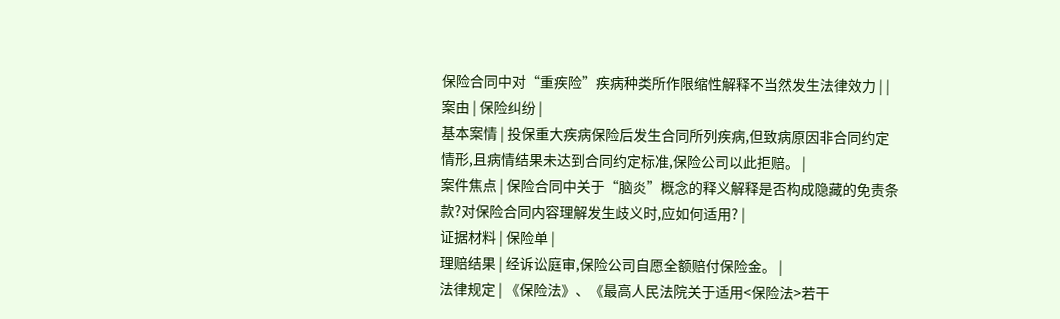保险合同中对“重疾险”疾病种类所作限缩性解释不当然发生法律效力 | |
案由 | 保险纠纷 |
基本案情 | 投保重大疾病保险后发生合同所列疾病,但致病原因非合同约定情形,且病情结果未达到合同约定标准,保险公司以此拒赔。 |
案件焦点 | 保险合同中关于“脑炎”概念的释义解释是否构成隐藏的免责条款?对保险合同内容理解发生歧义时,应如何适用? |
证据材料 | 保险单 |
理赔结果 | 经诉讼庭审,保险公司自愿全额赔付保险金。 |
法律规定 | 《保险法》、《最高人民法院关于适用<保险法>若干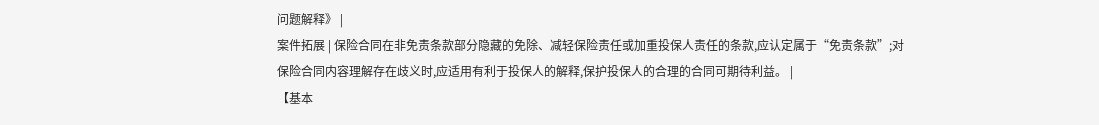问题解释》 |
案件拓展 | 保险合同在非免责条款部分隐藏的免除、减轻保险责任或加重投保人责任的条款,应认定属于“免责条款”;对保险合同内容理解存在歧义时,应适用有利于投保人的解释,保护投保人的合理的合同可期待利益。 |
【基本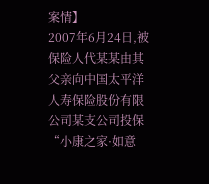案情】
2007年6月24日,被保险人代某某由其父亲向中国太平洋人寿保险股份有限公司某支公司投保“小康之家·如意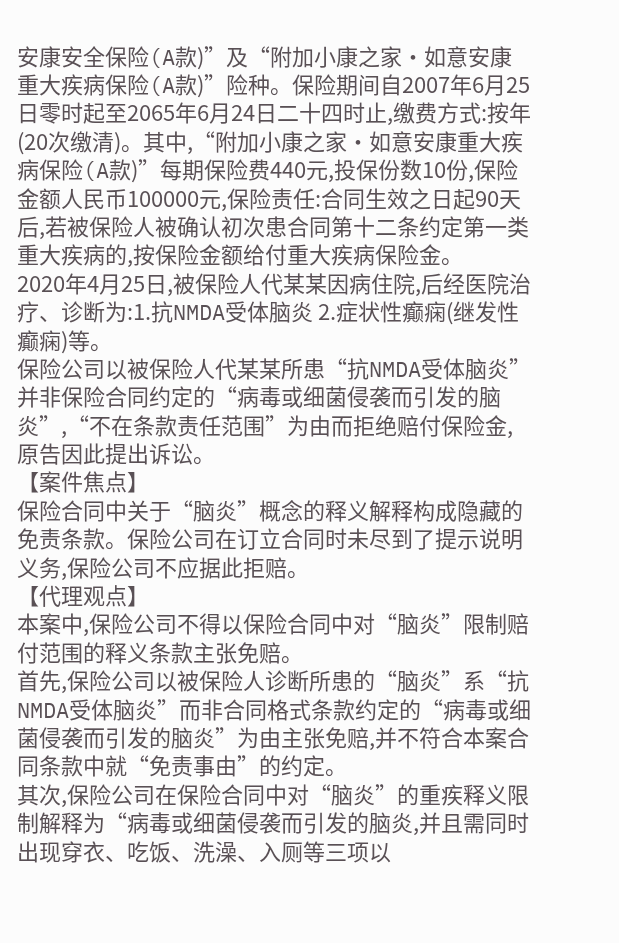安康安全保险(A款)”及“附加小康之家·如意安康重大疾病保险(A款)”险种。保险期间自2007年6月25日零时起至2065年6月24日二十四时止,缴费方式:按年(20次缴清)。其中,“附加小康之家·如意安康重大疾病保险(A款)”每期保险费440元,投保份数10份,保险金额人民币100000元,保险责任:合同生效之日起90天后,若被保险人被确认初次患合同第十二条约定第一类重大疾病的,按保险金额给付重大疾病保险金。
2020年4月25日,被保险人代某某因病住院,后经医院治疗、诊断为:1.抗NMDA受体脑炎 2.症状性癫痫(继发性癫痫)等。
保险公司以被保险人代某某所患“抗NMDA受体脑炎”并非保险合同约定的“病毒或细菌侵袭而引发的脑炎”,“不在条款责任范围”为由而拒绝赔付保险金,原告因此提出诉讼。
【案件焦点】
保险合同中关于“脑炎”概念的释义解释构成隐藏的免责条款。保险公司在订立合同时未尽到了提示说明义务,保险公司不应据此拒赔。
【代理观点】
本案中,保险公司不得以保险合同中对“脑炎”限制赔付范围的释义条款主张免赔。
首先,保险公司以被保险人诊断所患的“脑炎”系“抗NMDA受体脑炎”而非合同格式条款约定的“病毒或细菌侵袭而引发的脑炎”为由主张免赔,并不符合本案合同条款中就“免责事由”的约定。
其次,保险公司在保险合同中对“脑炎”的重疾释义限制解释为“病毒或细菌侵袭而引发的脑炎,并且需同时出现穿衣、吃饭、洗澡、入厕等三项以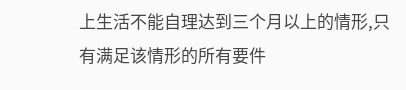上生活不能自理达到三个月以上的情形,只有满足该情形的所有要件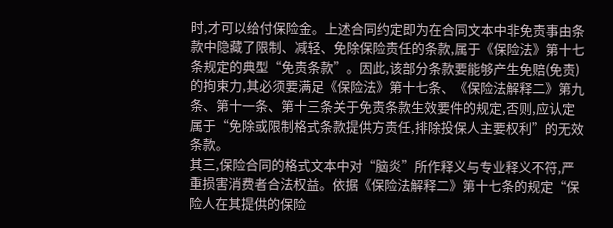时,才可以给付保险金。上述合同约定即为在合同文本中非免责事由条款中隐藏了限制、减轻、免除保险责任的条款,属于《保险法》第十七条规定的典型“免责条款”。因此,该部分条款要能够产生免赔(免责)的拘束力,其必须要满足《保险法》第十七条、《保险法解释二》第九条、第十一条、第十三条关于免责条款生效要件的规定,否则,应认定属于“免除或限制格式条款提供方责任,排除投保人主要权利”的无效条款。
其三,保险合同的格式文本中对“脑炎”所作释义与专业释义不符,严重损害消费者合法权益。依据《保险法解释二》第十七条的规定“保险人在其提供的保险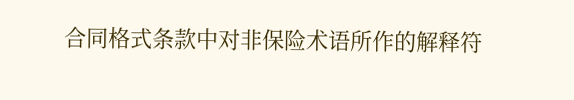合同格式条款中对非保险术语所作的解释符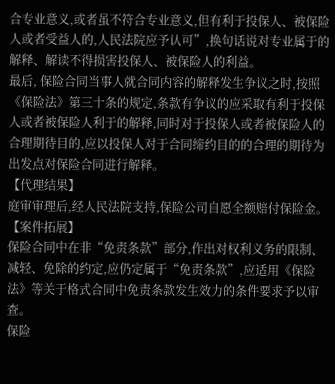合专业意义,或者虽不符合专业意义,但有利于投保人、被保险人或者受益人的,人民法院应予认可”,换句话说对专业属于的解释、解读不得损害投保人、被保险人的利益。
最后, 保险合同当事人就合同内容的解释发生争议之时,按照《保险法》第三十条的规定,条款有争议的应采取有利于投保人或者被保险人利于的解释,同时对于投保人或者被保险人的合理期待目的,应以投保人对于合同缔约目的的合理的期待为出发点对保险合同进行解释。
【代理结果】
庭审审理后,经人民法院支持,保险公司自愿全额赔付保险金。
【案件拓展】
保险合同中在非“免责条款”部分,作出对权利义务的限制、减轻、免除的约定,应仍定属于“免责条款”,应适用《保险法》等关于格式合同中免责条款发生效力的条件要求予以审查。
保险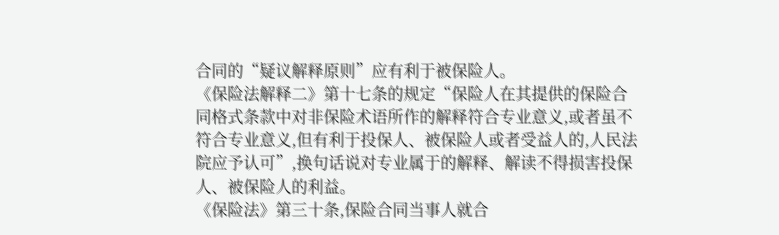合同的“疑议解释原则”应有利于被保险人。
《保险法解释二》第十七条的规定“保险人在其提供的保险合同格式条款中对非保险术语所作的解释符合专业意义,或者虽不符合专业意义,但有利于投保人、被保险人或者受益人的,人民法院应予认可”,换句话说对专业属于的解释、解读不得损害投保人、被保险人的利益。
《保险法》第三十条,保险合同当事人就合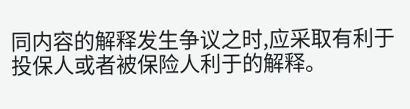同内容的解释发生争议之时,应采取有利于投保人或者被保险人利于的解释。